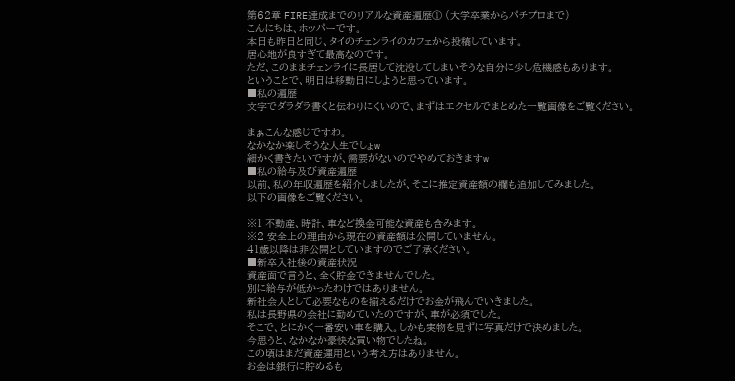第62章 FIRE達成までのリアルな資産遍歴① (大学卒業からパチプロまで)
こんにちは、ホッパーです。
本日も昨日と同じ、タイのチェンライのカフェから投稿しています。
居心地が良すぎて最高なのです。
ただ、このままチェンライに長居して沈没してしまいそうな自分に少し危機感もあります。
ということで、明日は移動日にしようと思っています。
■私の遍歴
文字でダラダラ書くと伝わりにくいので、まずはエクセルでまとめた一覧画像をご覧ください。

まぁこんな感じですわ。
なかなか楽しそうな人生でしょw
細かく書きたいですが、需要がないのでやめておきますw
■私の給与及び資産遍歴
以前、私の年収遍歴を紹介しましたが、そこに推定資産額の欄も追加してみました。
以下の画像をご覧ください。

※1 不動産、時計、車など換金可能な資産も含みます。
※2 安全上の理由から現在の資産額は公開していません。
41歳以降は非公開としていますのでご了承ください。
■新卒入社後の資産状況
資産面で言うと、全く貯金できませんでした。
別に給与が低かったわけではありません。
新社会人として必要なものを揃えるだけでお金が飛んでいきました。
私は長野県の会社に勤めていたのですが、車が必須でした。
そこで、とにかく一番安い車を購入。しかも実物を見ずに写真だけで決めました。
今思うと、なかなか豪快な買い物でしたね。
この頃はまだ資産運用という考え方はありません。
お金は銀行に貯めるも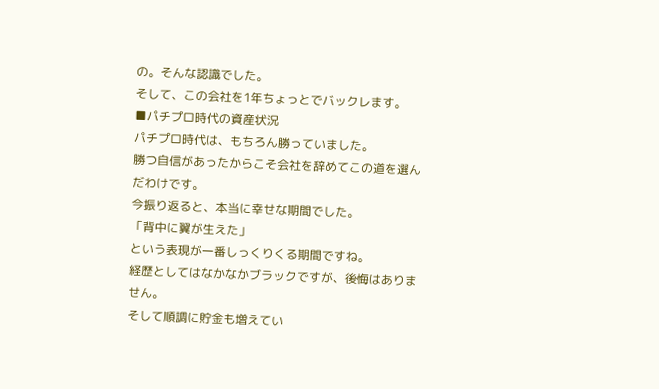の。そんな認識でした。
そして、この会社を1年ちょっとでバックレます。
■パチプロ時代の資産状況
パチプロ時代は、もちろん勝っていました。
勝つ自信があったからこそ会社を辞めてこの道を選んだわけです。
今振り返ると、本当に幸せな期間でした。
「背中に翼が生えた」
という表現が一番しっくりくる期間ですね。
経歴としてはなかなかブラックですが、後悔はありません。
そして順調に貯金も増えてい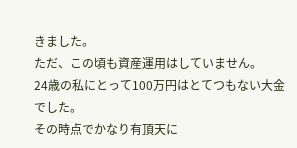きました。
ただ、この頃も資産運用はしていません。
24歳の私にとって100万円はとてつもない大金でした。
その時点でかなり有頂天に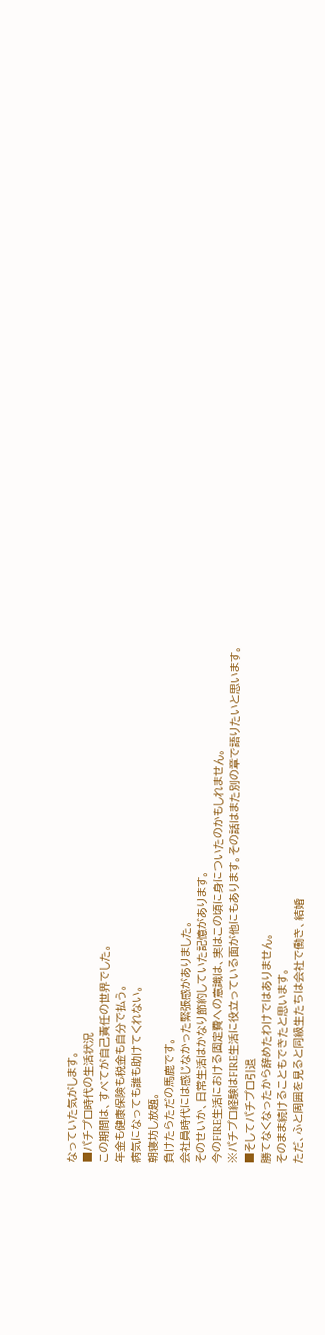なっていた気がします。
■パチプロ時代の生活状況
この期間は、すべてが自己責任の世界でした。
年金も健康保険も税金も自分で払う。
病気になっても誰も助けてくれない。
朝寝坊し放題。
負けたらただの馬鹿です。
会社員時代には感じなかった緊張感がありました。
そのせいか、日常生活はかなり節約していた記憶があります。
今のFIRE生活における固定費への意識は、実はこの頃に身についたのかもしれません。
※パチプロ経験はFIRE生活に役立っている面が他にもあります。その話はまた別の章で語りたいと思います。
■そしてパチプロ引退
勝てなくなったから辞めたわけではありません。
そのまま続けることもできたと思います。
ただ、ふと周囲を見ると同級生たちは会社で働き、結婚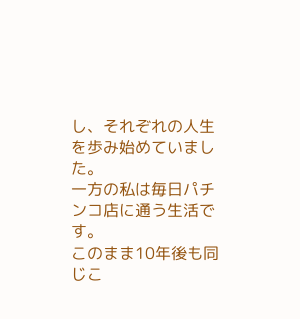し、それぞれの人生を歩み始めていました。
一方の私は毎日パチンコ店に通う生活です。
このまま10年後も同じこ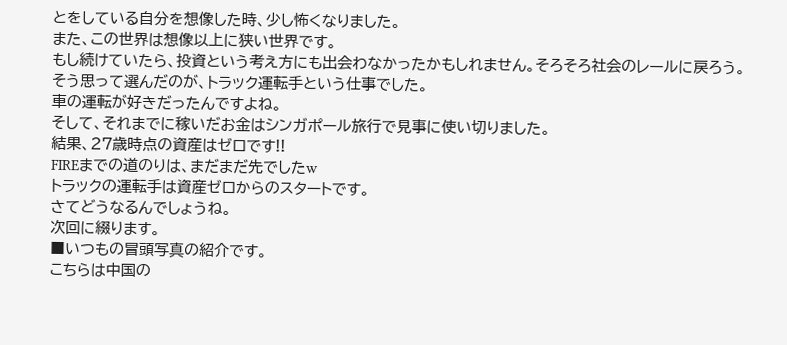とをしている自分を想像した時、少し怖くなりました。
また、この世界は想像以上に狭い世界です。
もし続けていたら、投資という考え方にも出会わなかったかもしれません。そろそろ社会のレールに戻ろう。
そう思って選んだのが、トラック運転手という仕事でした。
車の運転が好きだったんですよね。
そして、それまでに稼いだお金はシンガポール旅行で見事に使い切りました。
結果、27歳時点の資産はゼロです!!
FIREまでの道のりは、まだまだ先でしたw
トラックの運転手は資産ゼロからのスタートです。
さてどうなるんでしょうね。
次回に綴ります。
■いつもの冒頭写真の紹介です。
こちらは中国の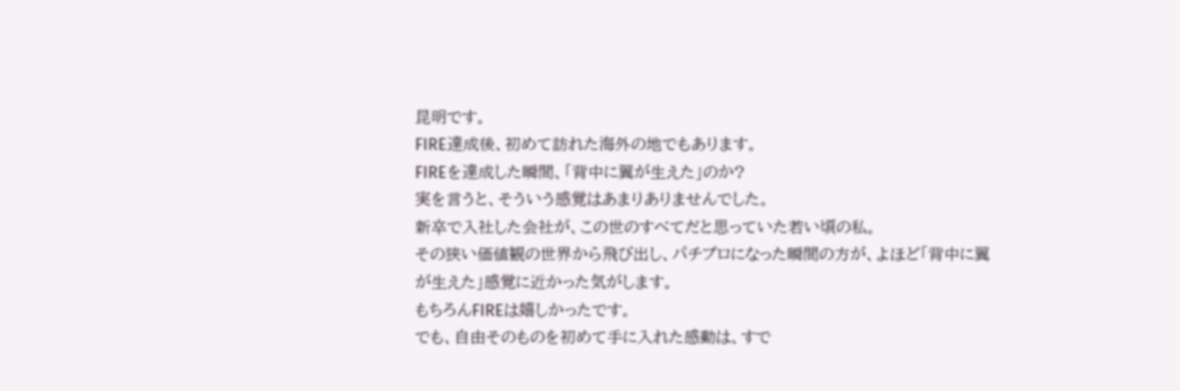昆明です。
FIRE達成後、初めて訪れた海外の地でもあります。
FIREを達成した瞬間、「背中に翼が生えた」のか?
実を言うと、そういう感覚はあまりありませんでした。
新卒で入社した会社が、この世のすべてだと思っていた若い頃の私。
その狭い価値観の世界から飛び出し、パチプロになった瞬間の方が、よほど「背中に翼が生えた」感覚に近かった気がします。
もちろんFIREは嬉しかったです。
でも、自由そのものを初めて手に入れた感動は、すで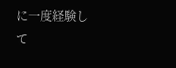に一度経験して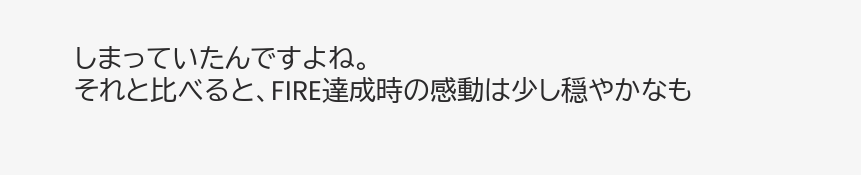しまっていたんですよね。
それと比べると、FIRE達成時の感動は少し穏やかなも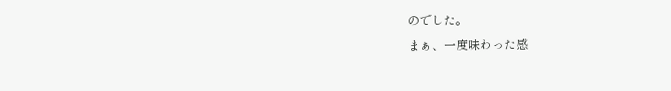のでした。
まぁ、一度味わった感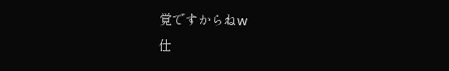覚ですからねw
仕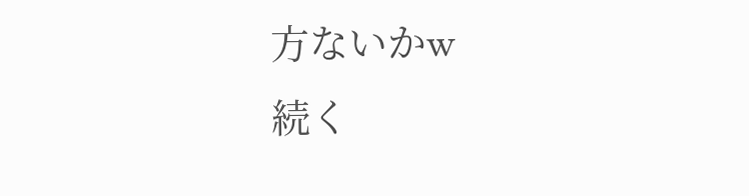方ないかw
続く